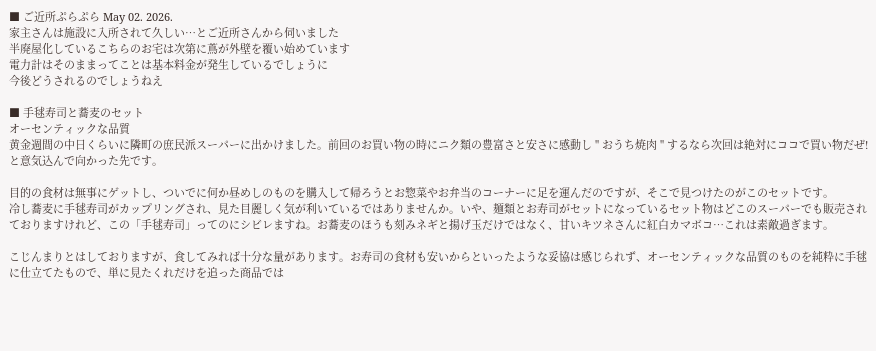■ ご近所ぷらぷら May 02. 2026.
家主さんは施設に入所されて久しい…とご近所さんから伺いました
半廃屋化しているこちらのお宅は次第に蔦が外壁を覆い始めています
電力計はそのままってことは基本料金が発生しているでしょうに
今後どうされるのでしょうねえ

■ 手毬寿司と蕎麦のセット
オーセンティックな品質
黄金週間の中日くらいに隣町の庶民派スーパーに出かけました。前回のお買い物の時にニク類の豊富さと安さに感動し " おうち焼肉 " するなら次回は絶対にココで買い物だぜ!と意気込んで向かった先です。

目的の食材は無事にゲットし、ついでに何か昼めしのものを購入して帰ろうとお惣菜やお弁当のコーナーに足を運んだのですが、そこで見つけたのがこのセットです。
冷し蕎麦に手毬寿司がカップリングされ、見た目麗しく気が利いているではありませんか。いや、麺類とお寿司がセットになっているセット物はどこのスーパーでも販売されておりますけれど、この「手毬寿司」ってのにシビレますね。お蕎麦のほうも刻みネギと揚げ玉だけではなく、甘いキツネさんに紅白カマボコ…これは素敵過ぎます。

こじんまりとはしておりますが、食してみれば十分な量があります。お寿司の食材も安いからといったような妥協は感じられず、オーセンティックな品質のものを純粋に手毬に仕立てたもので、単に見たくれだけを追った商品では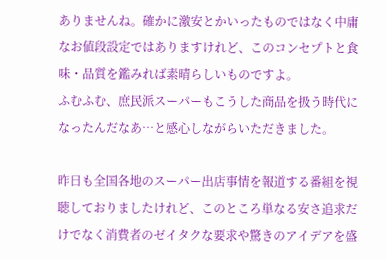ありませんね。確かに激安とかいったものではなく中庸なお値段設定ではありますけれど、このコンセプトと食味・品質を鑑みれば素晴らしいものですよ。
ふむふむ、庶民派スーパーもこうした商品を扱う時代になったんだなあ…と感心しながらいただきました。

昨日も全国各地のスーパー出店事情を報道する番組を視聴しておりましたけれど、このところ単なる安さ追求だけでなく消費者のゼイタクな要求や驚きのアイデアを盛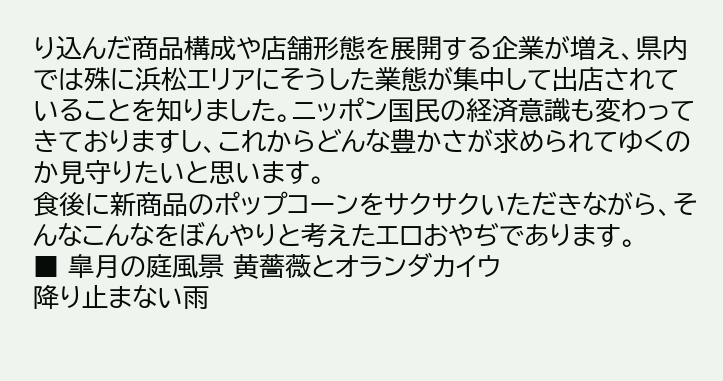り込んだ商品構成や店舗形態を展開する企業が増え、県内では殊に浜松エリアにそうした業態が集中して出店されていることを知りました。ニッポン国民の経済意識も変わってきておりますし、これからどんな豊かさが求められてゆくのか見守りたいと思います。
食後に新商品のポップコーンをサクサクいただきながら、そんなこんなをぼんやりと考えたエロおやぢであります。
■ 皐月の庭風景 黄薔薇とオランダカイウ
降り止まない雨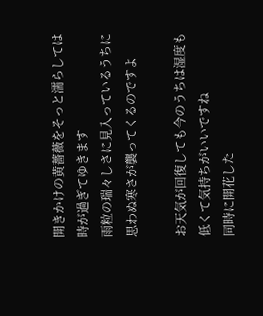開きかけの黄薔薇をそっと濡らしては時が過ぎてゆきます
雨粒の瑞々しさに見入っているうちに
思わぬ寒さが襲ってくるのですよ

お天気が回復しても今のうちは湿度も低くて気持ちがいいですね
同時に開花した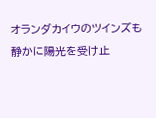オランダカイウのツインズも
静かに陽光を受け止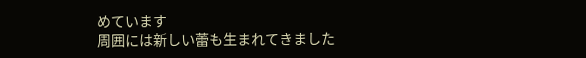めています
周囲には新しい蕾も生まれてきました